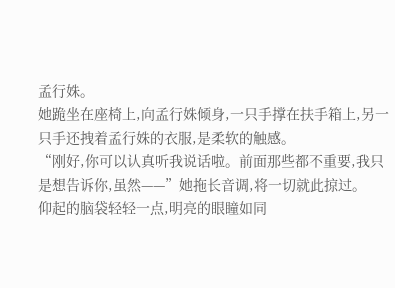孟行姝。
她跪坐在座椅上,向孟行姝倾身,一只手撑在扶手箱上,另一只手还拽着孟行姝的衣服,是柔软的触感。
“刚好,你可以认真听我说话啦。前面那些都不重要,我只是想告诉你,虽然——”她拖长音调,将一切就此掠过。
仰起的脑袋轻轻一点,明亮的眼瞳如同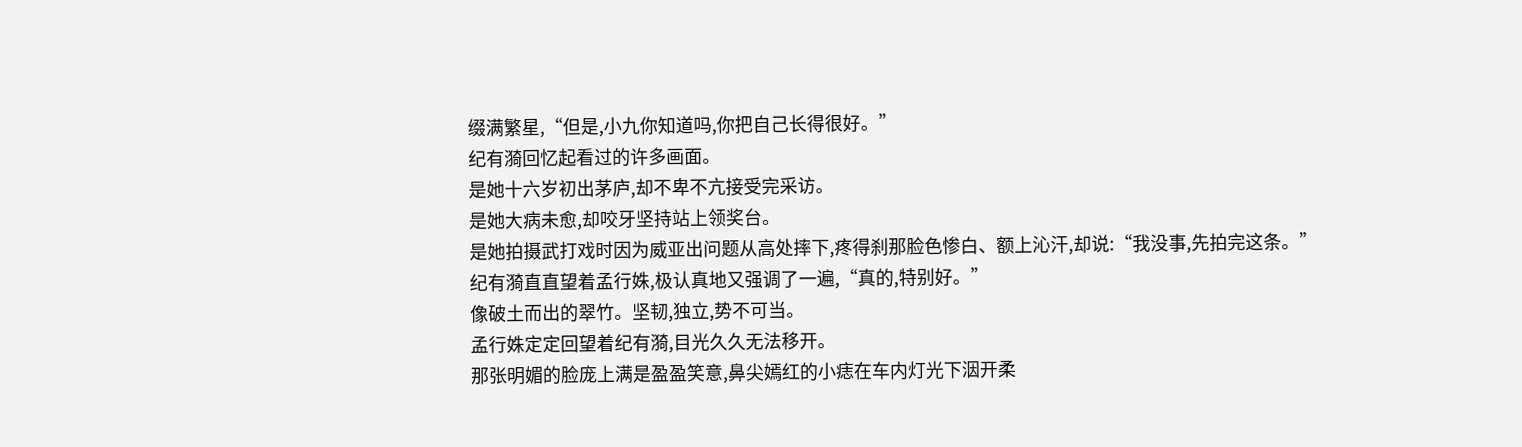缀满繁星,“但是,小九你知道吗,你把自己长得很好。”
纪有漪回忆起看过的许多画面。
是她十六岁初出茅庐,却不卑不亢接受完采访。
是她大病未愈,却咬牙坚持站上领奖台。
是她拍摄武打戏时因为威亚出问题从高处摔下,疼得刹那脸色惨白、额上沁汗,却说:“我没事,先拍完这条。”
纪有漪直直望着孟行姝,极认真地又强调了一遍,“真的,特别好。”
像破土而出的翠竹。坚韧,独立,势不可当。
孟行姝定定回望着纪有漪,目光久久无法移开。
那张明媚的脸庞上满是盈盈笑意,鼻尖嫣红的小痣在车内灯光下洇开柔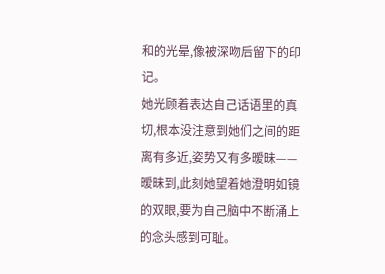和的光晕,像被深吻后留下的印记。
她光顾着表达自己话语里的真切,根本没注意到她们之间的距离有多近,姿势又有多暧昧——
暧昧到,此刻她望着她澄明如镜的双眼,要为自己脑中不断涌上的念头感到可耻。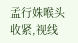孟行姝喉头收紧,视线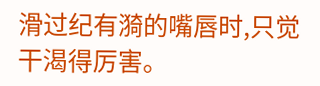滑过纪有漪的嘴唇时,只觉干渴得厉害。